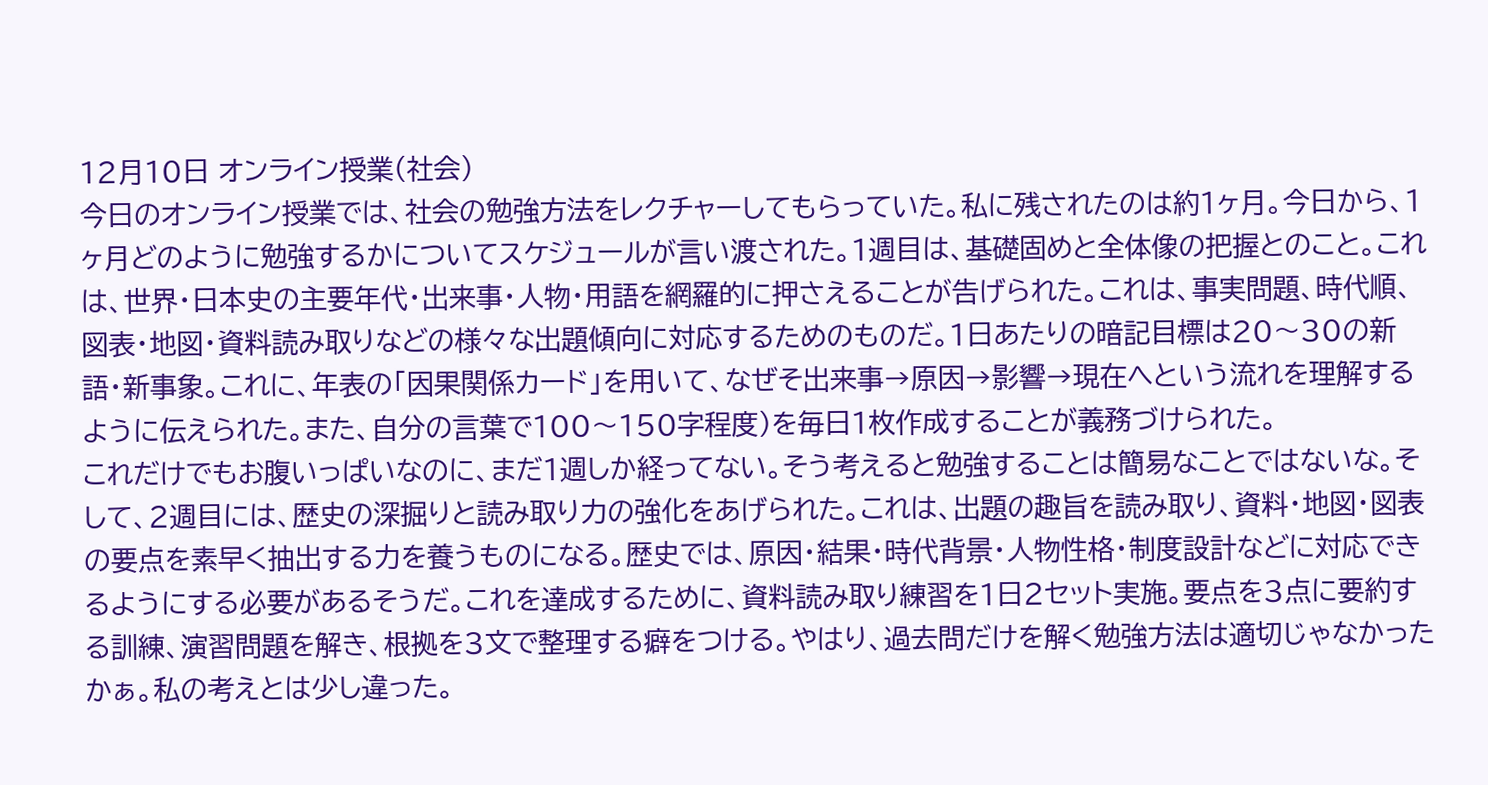12月10日 オンライン授業(社会)
今日のオンライン授業では、社会の勉強方法をレクチャーしてもらっていた。私に残されたのは約1ヶ月。今日から、1ヶ月どのように勉強するかについてスケジュールが言い渡された。1週目は、基礎固めと全体像の把握とのこと。これは、世界・日本史の主要年代・出来事・人物・用語を網羅的に押さえることが告げられた。これは、事実問題、時代順、図表・地図・資料読み取りなどの様々な出題傾向に対応するためのものだ。1日あたりの暗記目標は20〜30の新語・新事象。これに、年表の「因果関係カード」を用いて、なぜそ出来事→原因→影響→現在へという流れを理解するように伝えられた。また、自分の言葉で100〜150字程度)を毎日1枚作成することが義務づけられた。
これだけでもお腹いっぱいなのに、まだ1週しか経ってない。そう考えると勉強することは簡易なことではないな。そして、2週目には、歴史の深掘りと読み取り力の強化をあげられた。これは、出題の趣旨を読み取り、資料・地図・図表の要点を素早く抽出する力を養うものになる。歴史では、原因・結果・時代背景・人物性格・制度設計などに対応できるようにする必要があるそうだ。これを達成するために、資料読み取り練習を1日2セット実施。要点を3点に要約する訓練、演習問題を解き、根拠を3文で整理する癖をつける。やはり、過去問だけを解く勉強方法は適切じゃなかったかぁ。私の考えとは少し違った。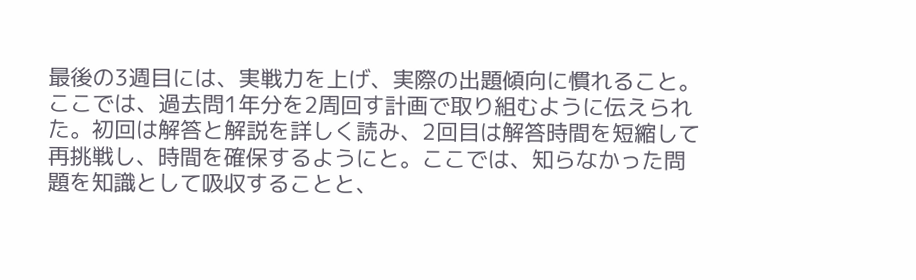最後の3週目には、実戦力を上げ、実際の出題傾向に慣れること。ここでは、過去問1年分を2周回す計画で取り組むように伝えられた。初回は解答と解説を詳しく読み、2回目は解答時間を短縮して再挑戦し、時間を確保するようにと。ここでは、知らなかった問題を知識として吸収することと、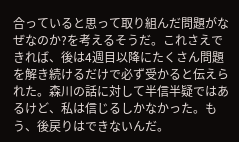合っていると思って取り組んだ問題がなぜなのか?を考えるそうだ。これさえできれば、後は4週目以降にたくさん問題を解き続けるだけで必ず受かると伝えられた。森川の話に対して半信半疑ではあるけど、私は信じるしかなかった。もう、後戻りはできないんだ。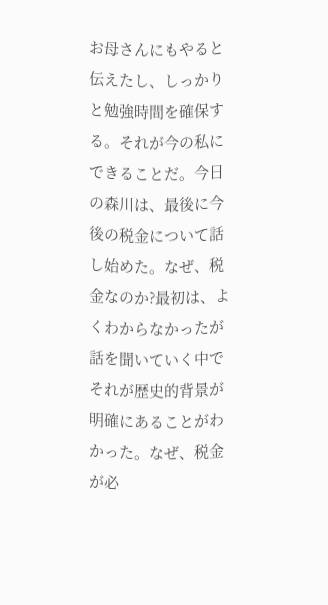お母さんにもやると伝えたし、しっかりと勉強時間を確保する。それが今の私にできることだ。今日の森川は、最後に今後の税金について話し始めた。なぜ、税金なのか?最初は、よくわからなかったが話を聞いていく中でそれが歴史的背景が明確にあることがわかった。なぜ、税金が必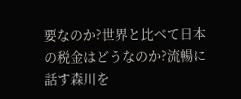要なのか?世界と比べて日本の税金はどうなのか?流暢に話す森川を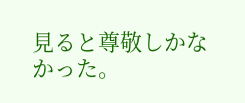見ると尊敬しかなかった。